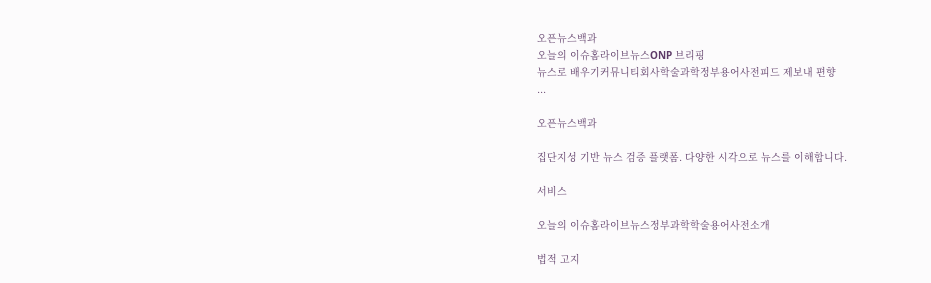오픈뉴스백과
오늘의 이슈홈라이브뉴스ONP 브리핑
뉴스로 배우기커뮤니티회사학술과학정부용어사전피드 제보내 편향
...

오픈뉴스백과

집단지성 기반 뉴스 검증 플랫폼. 다양한 시각으로 뉴스를 이해합니다.

서비스

오늘의 이슈홈라이브뉴스정부과학학술용어사전소개

법적 고지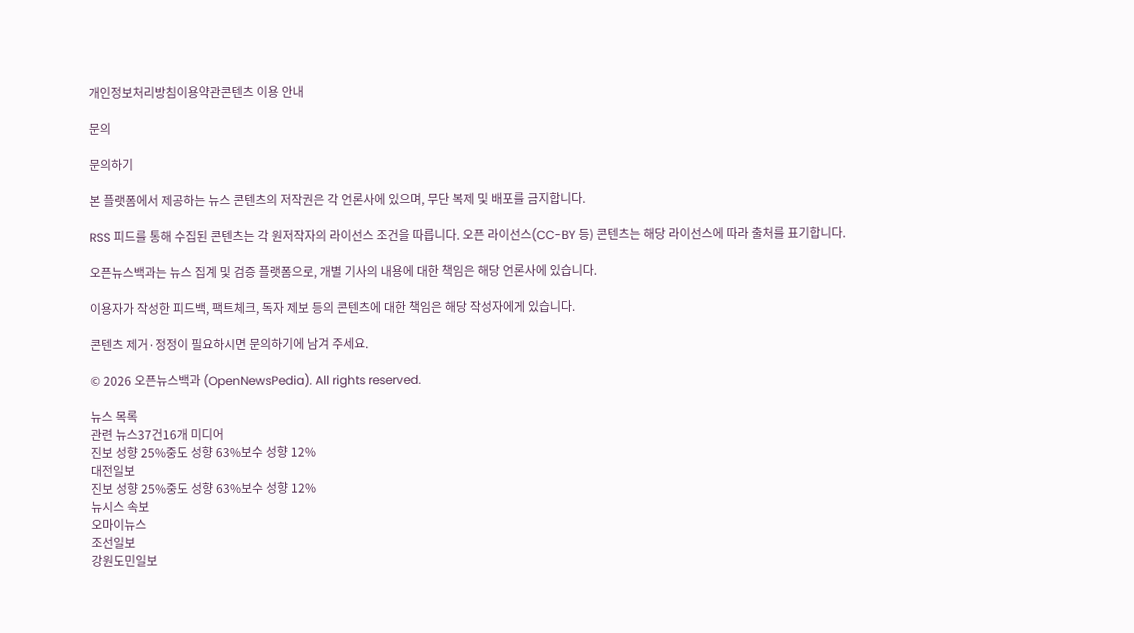개인정보처리방침이용약관콘텐츠 이용 안내

문의

문의하기

본 플랫폼에서 제공하는 뉴스 콘텐츠의 저작권은 각 언론사에 있으며, 무단 복제 및 배포를 금지합니다.

RSS 피드를 통해 수집된 콘텐츠는 각 원저작자의 라이선스 조건을 따릅니다. 오픈 라이선스(CC-BY 등) 콘텐츠는 해당 라이선스에 따라 출처를 표기합니다.

오픈뉴스백과는 뉴스 집계 및 검증 플랫폼으로, 개별 기사의 내용에 대한 책임은 해당 언론사에 있습니다.

이용자가 작성한 피드백, 팩트체크, 독자 제보 등의 콘텐츠에 대한 책임은 해당 작성자에게 있습니다.

콘텐츠 제거·정정이 필요하시면 문의하기에 남겨 주세요.

© 2026 오픈뉴스백과 (OpenNewsPedia). All rights reserved.

뉴스 목록
관련 뉴스37건16개 미디어
진보 성향 25%중도 성향 63%보수 성향 12%
대전일보
진보 성향 25%중도 성향 63%보수 성향 12%
뉴시스 속보
오마이뉴스
조선일보
강원도민일보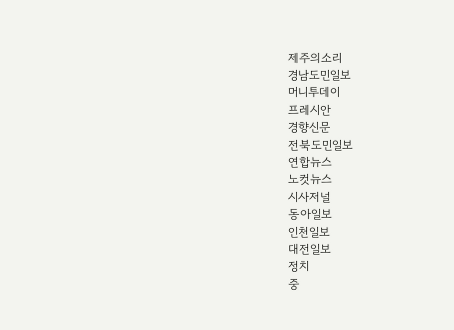제주의소리
경남도민일보
머니투데이
프레시안
경향신문
전북도민일보
연합뉴스
노컷뉴스
시사저널
동아일보
인천일보
대전일보
정치
중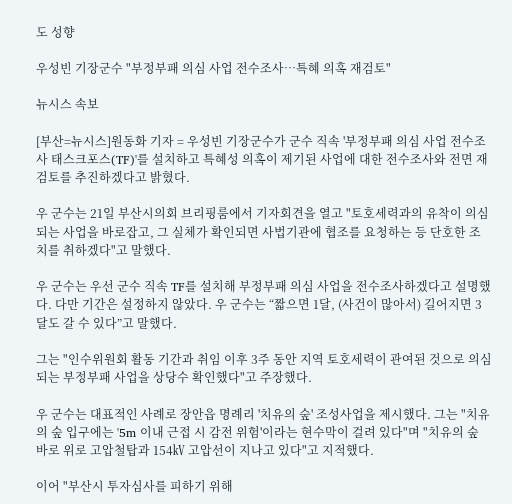도 성향

우성빈 기장군수 "부정부패 의심 사업 전수조사…특혜 의혹 재검토"

뉴시스 속보

[부산=뉴시스]원동화 기자 = 우성빈 기장군수가 군수 직속 '부정부패 의심 사업 전수조사 태스크포스(TF)'를 설치하고 특혜성 의혹이 제기된 사업에 대한 전수조사와 전면 재검토를 추진하겠다고 밝혔다.

우 군수는 21일 부산시의회 브리핑룸에서 기자회견을 열고 "토호세력과의 유착이 의심되는 사업을 바로잡고, 그 실체가 확인되면 사법기관에 협조를 요청하는 등 단호한 조치를 취하겠다"고 말했다.

우 군수는 우선 군수 직속 TF를 설치해 부정부패 의심 사업을 전수조사하겠다고 설명했다. 다만 기간은 설정하지 않았다. 우 군수는 “짧으면 1달, (사건이 많아서) 길어지면 3달도 갈 수 있다”고 말했다.

그는 "인수위원회 활동 기간과 취임 이후 3주 동안 지역 토호세력이 관여된 것으로 의심되는 부정부패 사업을 상당수 확인했다"고 주장했다.

우 군수는 대표적인 사례로 장안읍 명례리 '치유의 숲' 조성사업을 제시했다. 그는 "치유의 숲 입구에는 '5m 이내 근접 시 감전 위험'이라는 현수막이 걸려 있다"며 "치유의 숲 바로 위로 고압철탑과 154㎸ 고압선이 지나고 있다"고 지적했다.

이어 "부산시 투자심사를 피하기 위해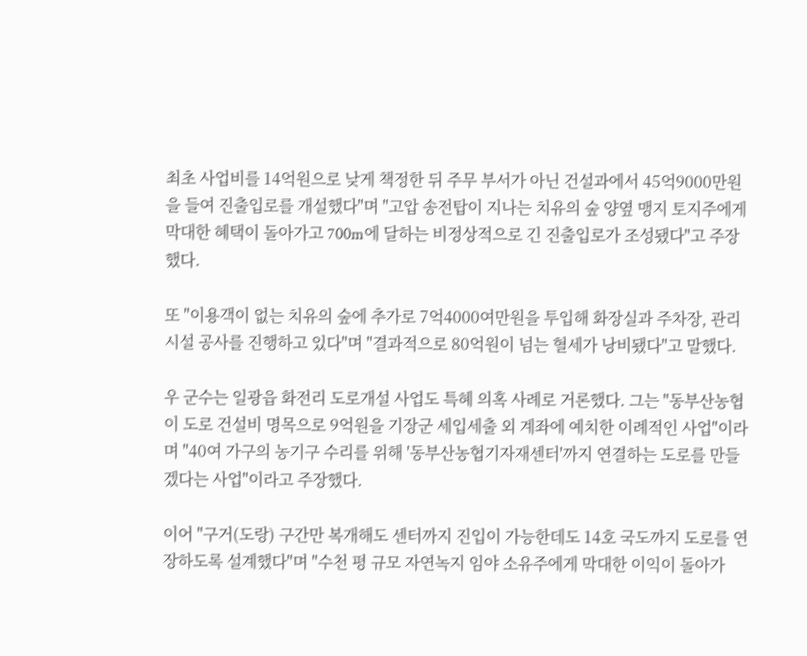최초 사업비를 14억원으로 낮게 책정한 뒤 주무 부서가 아닌 건설과에서 45억9000만원을 들여 진출입로를 개설했다"며 "고압 송전탑이 지나는 치유의 숲 양옆 맹지 토지주에게 막대한 혜택이 돌아가고 700m에 달하는 비정상적으로 긴 진출입로가 조성됐다"고 주장했다.

또 "이용객이 없는 치유의 숲에 추가로 7억4000여만원을 투입해 화장실과 주차장, 관리시설 공사를 진행하고 있다"며 "결과적으로 80억원이 넘는 혈세가 낭비됐다"고 말했다.

우 군수는 일광읍 화전리 도로개설 사업도 특혜 의혹 사례로 거론했다. 그는 "동부산농협이 도로 건설비 명목으로 9억원을 기장군 세입세출 외 계좌에 예치한 이례적인 사업"이라며 "40여 가구의 농기구 수리를 위해 '동부산농협기자재센터'까지 연결하는 도로를 만들겠다는 사업"이라고 주장했다.

이어 "구거(도랑) 구간만 복개해도 센터까지 진입이 가능한데도 14호 국도까지 도로를 연장하도록 설계했다"며 "수천 평 규모 자연녹지 임야 소유주에게 막대한 이익이 돌아가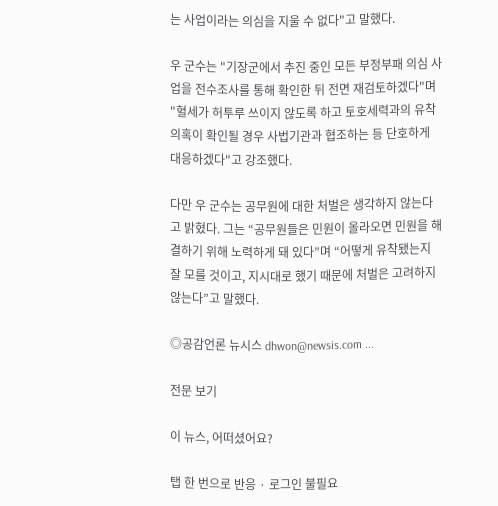는 사업이라는 의심을 지울 수 없다"고 말했다.

우 군수는 "기장군에서 추진 중인 모든 부정부패 의심 사업을 전수조사를 통해 확인한 뒤 전면 재검토하겠다"며 "혈세가 허투루 쓰이지 않도록 하고 토호세력과의 유착 의혹이 확인될 경우 사법기관과 협조하는 등 단호하게 대응하겠다"고 강조했다.

다만 우 군수는 공무원에 대한 처벌은 생각하지 않는다고 밝혔다. 그는 “공무원들은 민원이 올라오면 민원을 해결하기 위해 노력하게 돼 있다”며 “어떻게 유착됐는지 잘 모를 것이고, 지시대로 했기 때문에 처벌은 고려하지 않는다”고 말했다.

◎공감언론 뉴시스 dhwon@newsis.com ...

전문 보기

이 뉴스, 어떠셨어요?

탭 한 번으로 반응 · 로그인 불필요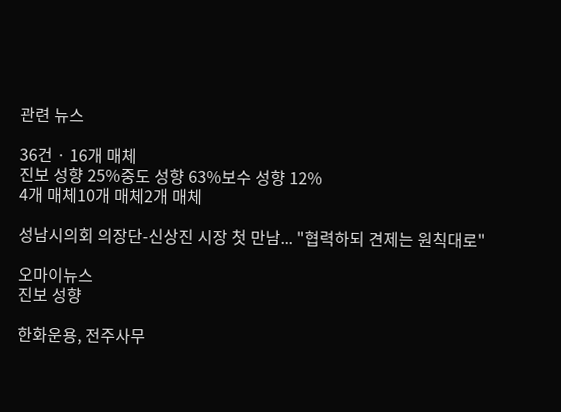관련 뉴스

36건 · 16개 매체
진보 성향 25%중도 성향 63%보수 성향 12%
4개 매체10개 매체2개 매체

성남시의회 의장단-신상진 시장 첫 만남... "협력하되 견제는 원칙대로"

오마이뉴스
진보 성향

한화운용, 전주사무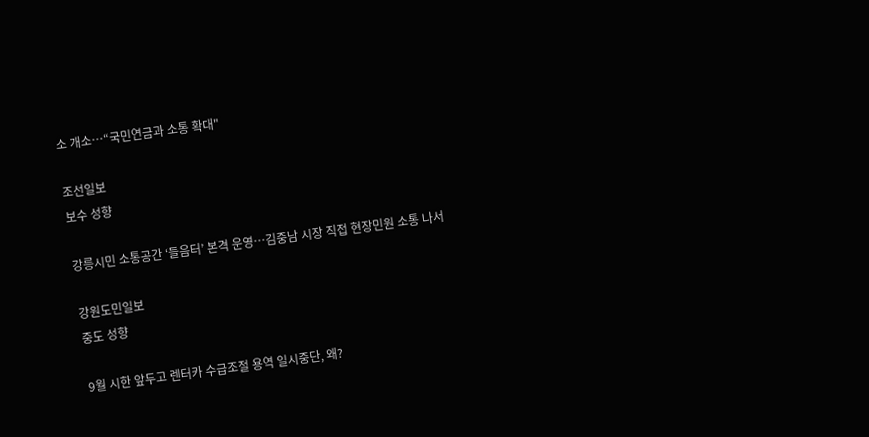소 개소…“국민연금과 소통 확대"

조선일보
보수 성향

강릉시민 소통공간 ‘들음터’ 본격 운영…김중남 시장 직접 현장민원 소통 나서

강원도민일보
중도 성향

9월 시한 앞두고 렌터카 수급조절 용역 일시중단, 왜?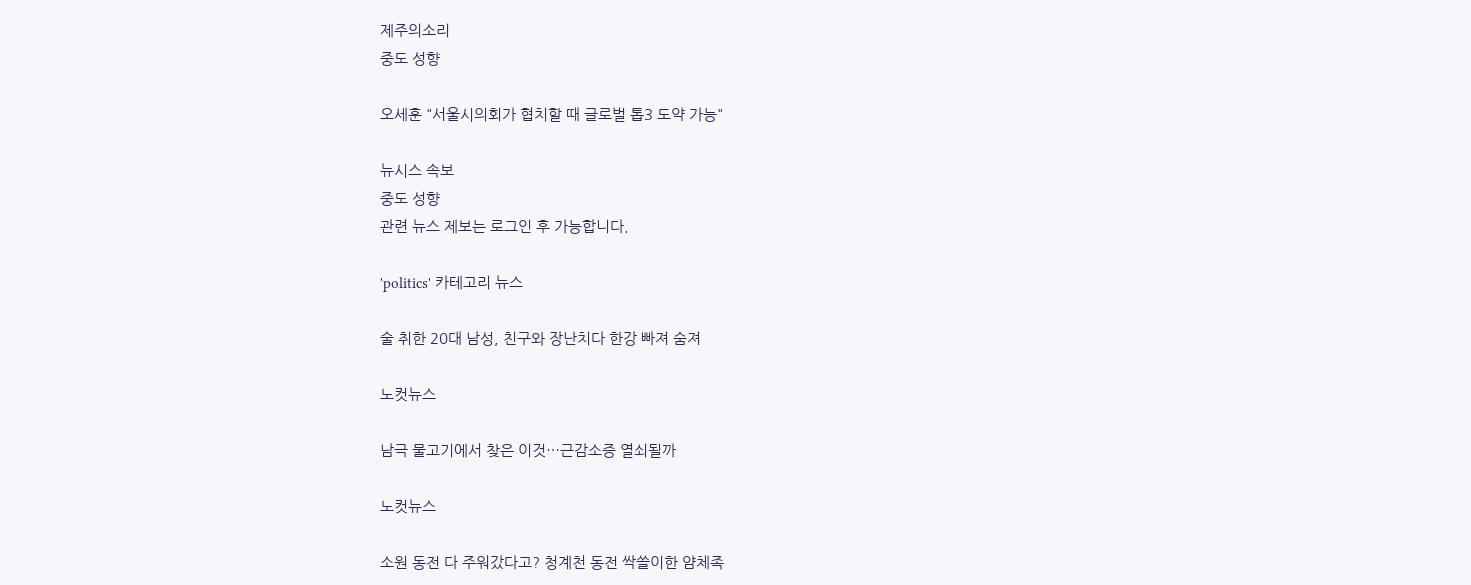제주의소리
중도 성향

오세훈 "서울시의회가 협치할 때 글로벌 톱3 도약 가능"

뉴시스 속보
중도 성향
관련 뉴스 제보는 로그인 후 가능합니다.

'politics' 카테고리 뉴스

술 취한 20대 남성, 친구와 장난치다 한강 빠져 숨져

노컷뉴스

남극 물고기에서 찾은 이것…근감소증 열쇠될까

노컷뉴스

소원 동전 다 주워갔다고? 청계천 동전 싹쓸이한 얌체족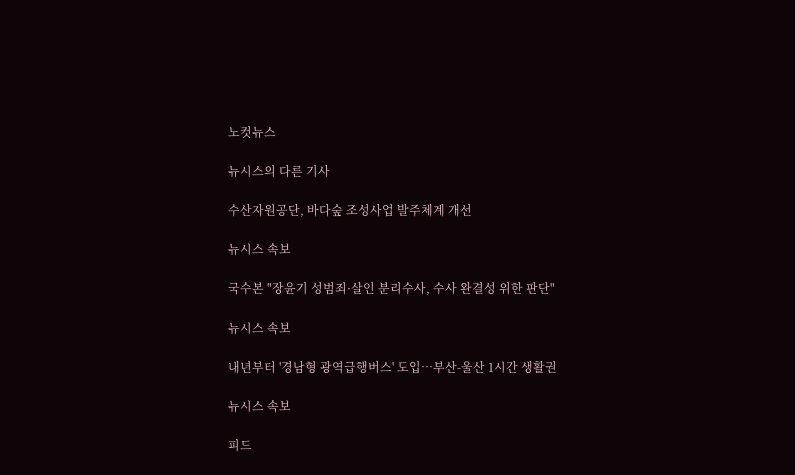노컷뉴스

뉴시스의 다른 기사

수산자원공단, 바다숲 조성사업 발주체계 개선

뉴시스 속보

국수본 "장윤기 성범죄·살인 분리수사, 수사 완결성 위한 판단"

뉴시스 속보

내년부터 '경남형 광역급행버스' 도입…부산-울산 1시간 생활권

뉴시스 속보

피드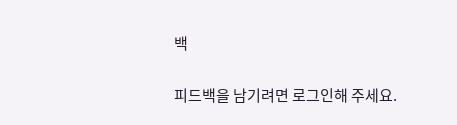백

피드백을 남기려면 로그인해 주세요.